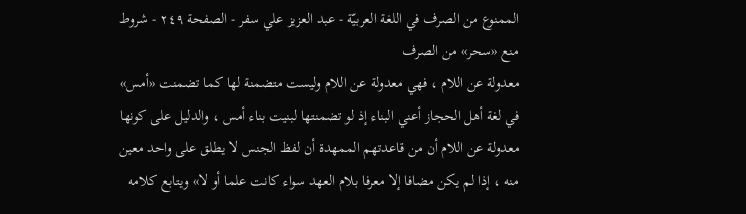الممنوع من الصرف في اللغة العربيّة - عبد العزيز علي سفر - الصفحة ٢٤٩ - شروط منع «سحر» من الصرف
معدولة عن اللام ، فهي معدولة عن اللام وليست متضمنة لها كما تضمنت «أمس» في لغة أهل الحجاز أعني البناء إذ لو تضمنتها لبنيت بناء أمس ، والدليل على كونها معدولة عن اللام أن من قاعدتهم الممهدة أن لفظ الجنس لا يطلق على واحد معين منه ، إذا لم يكن مضافا إلا معرفا بلام العهد سواء كانت علما أو لا» ويتابع كلامه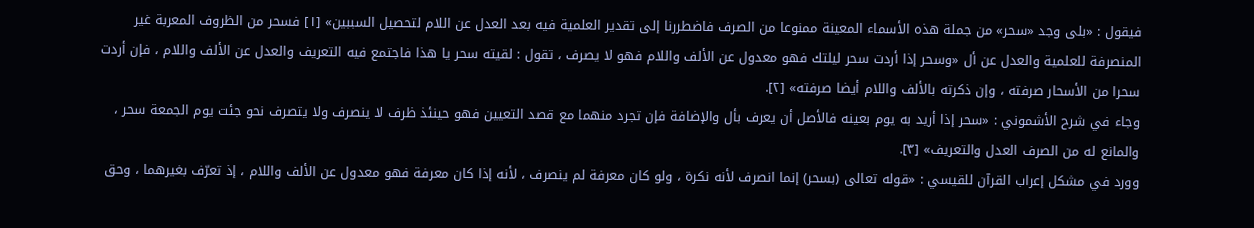فيقول : «بلى وجد «سحر» من جملة هذه الأسماء المعينة ممنوعا من الصرف فاضطررنا إلى تقدير العلمية فيه بعد العدل عن اللام لتحصيل السببين» [١] فسحر من الظروف المعربة غير المنصرفة للعلمية والعدل عن أل «وسحر إذا أردت سحر ليلتك فهو معدول عن الألف واللام فهو لا يصرف ، تقول : لقيته سحر يا هذا فاجتمع فيه التعريف والعدل عن الألف واللام ، فإن أردت سحرا من الأسحار صرفته ، وإن ذكرته بالألف واللام أيضا صرفته» [٢].
وجاء في شرح الأشموني : «سحر إذا أريد به يوم بعينه فالأصل أن يعرف بأل والإضافة فإن تجرد منهما مع قصد التعيين فهو حينئذ ظرف لا ينصرف ولا يتصرف نحو جئت يوم الجمعة سحر ، والمانع له من الصرف العدل والتعريف» [٣].
وورد في مشكل إعراب القرآن للقيسي : «قوله تعالى (بسحر) إنما انصرف لأنه نكرة ، ولو كان معرفة لم ينصرف ، لأنه إذا كان معرفة فهو معدول عن الألف واللام ، إذ تعرّف بغيرهما ، وحق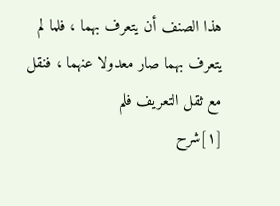هذا الصنف أن يتعرف بهما ، فلما لم يتعرف بهما صار معدولا عنهما ، فنقل مع ثقل التعريف فلم
[١]شرح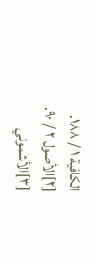الكافية ١ / ١٨٨.
[٢]الأصول ٢ / ٩٠.
[٣]الأشموني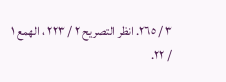٣ / ٢٦٥. انظر التصريح ٢ / ٢٢٣ ، الهمع ١ / ٢٢.